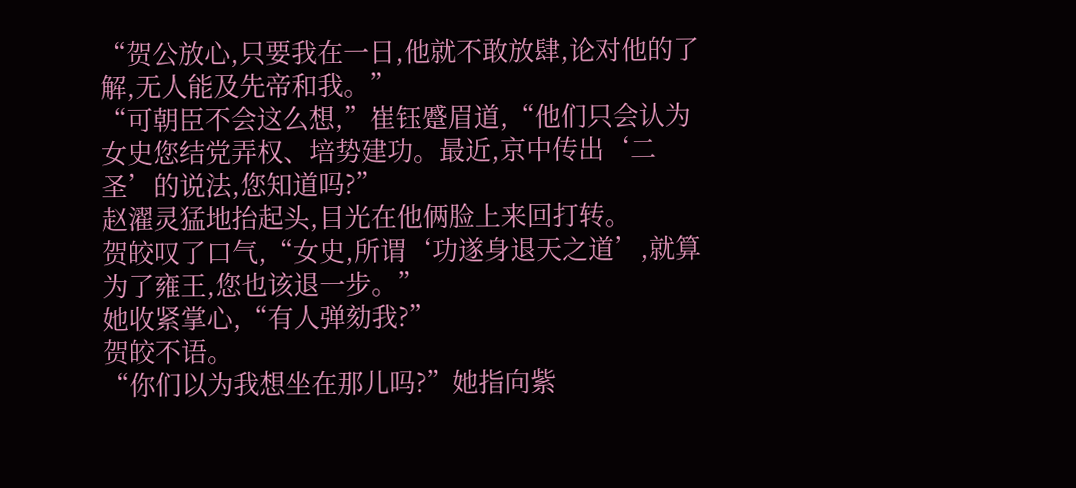“贺公放心,只要我在一日,他就不敢放肆,论对他的了解,无人能及先帝和我。”
“可朝臣不会这么想,”崔钰蹙眉道,“他们只会认为女史您结党弄权、培势建功。最近,京中传出‘二圣’的说法,您知道吗?”
赵濯灵猛地抬起头,目光在他俩脸上来回打转。
贺皎叹了口气,“女史,所谓‘功遂身退天之道’,就算为了雍王,您也该退一步。”
她收紧掌心,“有人弹劾我?”
贺皎不语。
“你们以为我想坐在那儿吗?”她指向紫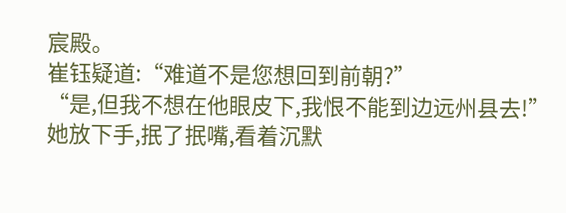宸殿。
崔钰疑道:“难道不是您想回到前朝?”
“是,但我不想在他眼皮下,我恨不能到边远州县去!”
她放下手,抿了抿嘴,看着沉默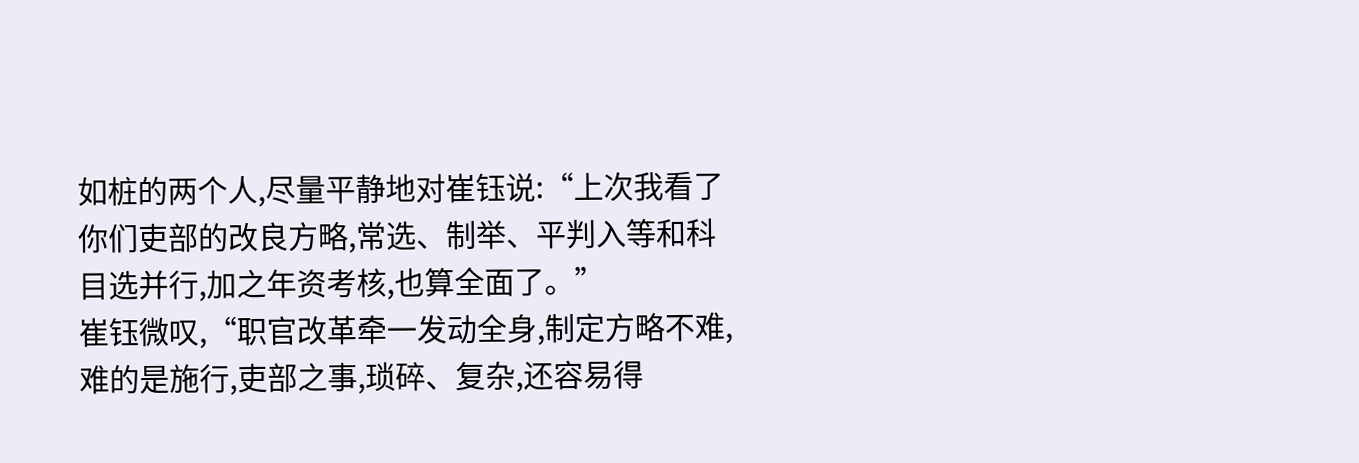如桩的两个人,尽量平静地对崔钰说:“上次我看了你们吏部的改良方略,常选、制举、平判入等和科目选并行,加之年资考核,也算全面了。”
崔钰微叹,“职官改革牵一发动全身,制定方略不难,难的是施行,吏部之事,琐碎、复杂,还容易得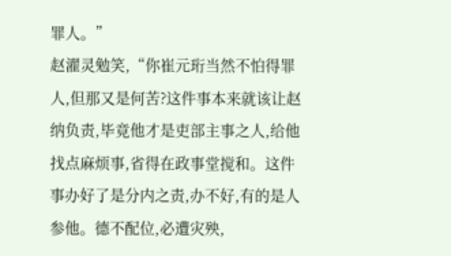罪人。”
赵濯灵勉笑,“你崔元珩当然不怕得罪人,但那又是何苦?这件事本来就该让赵纳负责,毕竟他才是吏部主事之人,给他找点麻烦事,省得在政事堂搅和。这件事办好了是分内之责,办不好,有的是人参他。德不配位,必遭灾殃,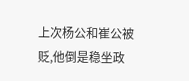上次杨公和崔公被贬,他倒是稳坐政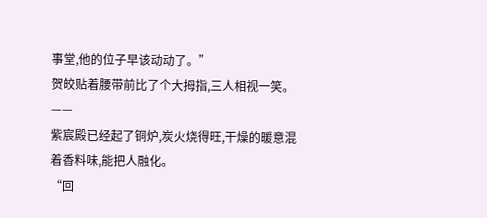事堂,他的位子早该动动了。”
贺皎贴着腰带前比了个大拇指,三人相视一笑。
——
紫宸殿已经起了铜炉,炭火烧得旺,干燥的暖意混着香料味,能把人融化。
“回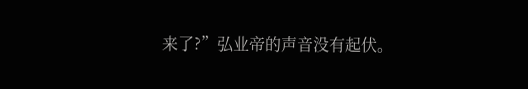来了?”弘业帝的声音没有起伏。